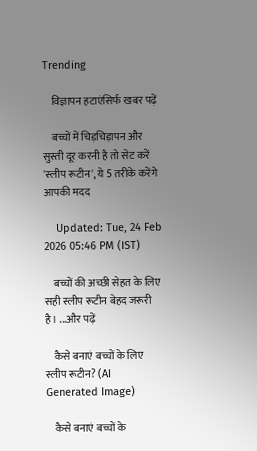Trending

    विज्ञापन हटाएंसिर्फ खबर पढ़ें

    बच्चों में चिड़चिड़ापन और सुस्ती दूर करनी है तो सेट करें 'स्लीप रूटीन', ये 5 तरीके करेंगे आपकी मदद

    Updated: Tue, 24 Feb 2026 05:46 PM (IST)

    बच्चों की अच्छी सेहत के लिए सही स्लीप रूटीन बेहद जरूरी है। ...और पढ़ें

    कैसे बनाएं बच्चों के लिए स्लीप रूटीन? (AI Generated Image)

    कैसे बनाएं बच्चों के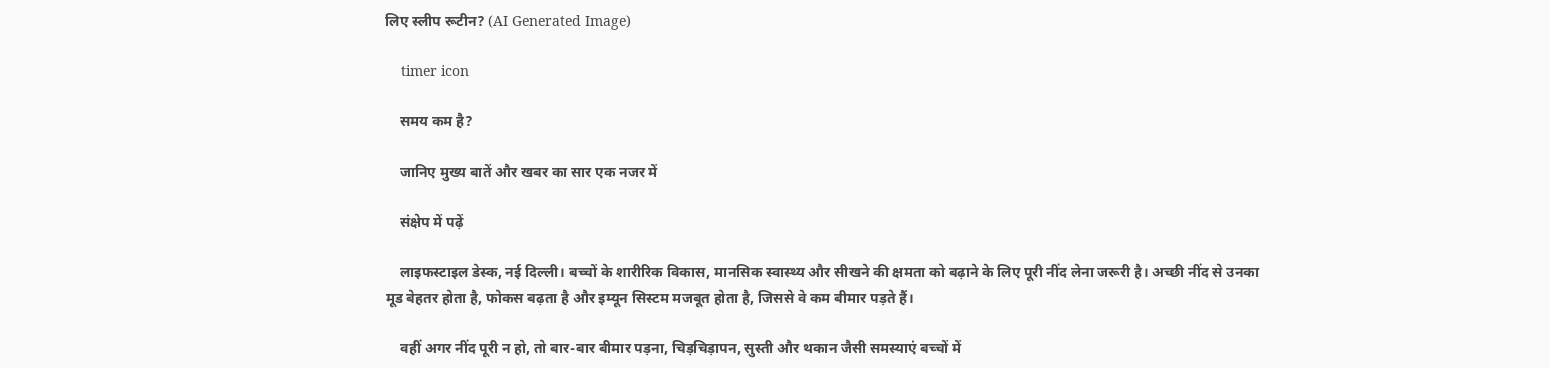लिए स्लीप रूटीन? (AI Generated Image)

    timer icon

    समय कम है?

    जानिए मुख्य बातें और खबर का सार एक नजर में

    संक्षेप में पढ़ें

    लाइफस्टाइल डेस्क, नई दिल्ली। बच्चों के शारीरिक विकास, मानसिक स्वास्थ्य और सीखने की क्षमता को बढ़ाने के लिए पूरी नींद लेना जरूरी है। अच्छी नींद से उनका मूड बेहतर होता है, फोकस बढ़ता है और इम्यून सिस्टम मजबूत होता है, जिससे वे कम बीमार पड़ते हैं।

    वहीं अगर नींद पूरी न हो, तो बार-बार बीमार पड़ना, चिड़चिड़ापन, सुस्ती और थकान जैसी समस्याएं बच्चों में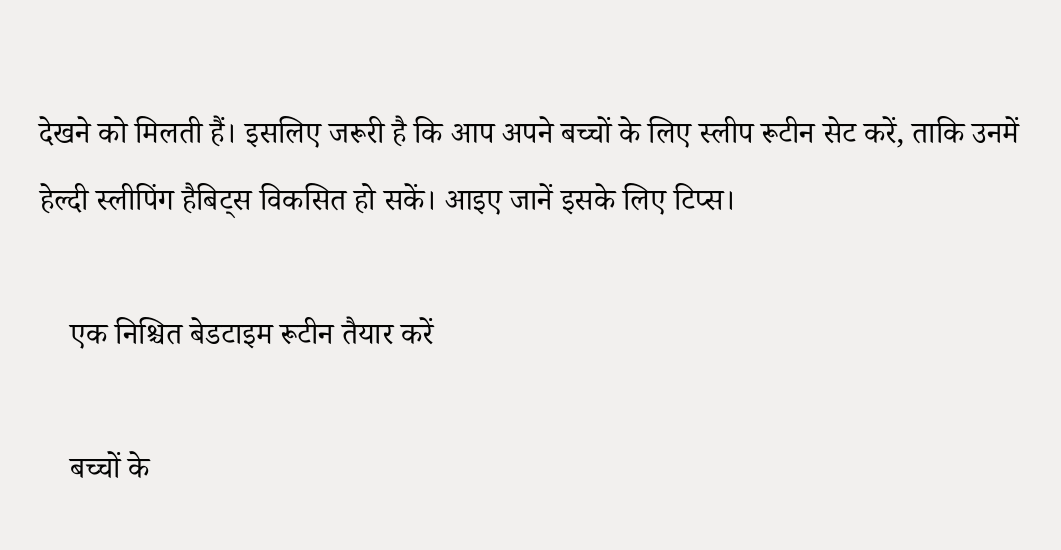देखने को मिलती हैं। इसलिए जरूरी है कि आप अपने बच्चों के लिए स्लीप रूटीन सेट करें, ताकि उनमें हेल्दी स्लीपिंग हैबिट्स विकसित हो सकें। आइए जानें इसके लिए टिप्स।

    एक निश्चित बेडटाइम रूटीन तैयार करें

    बच्चों के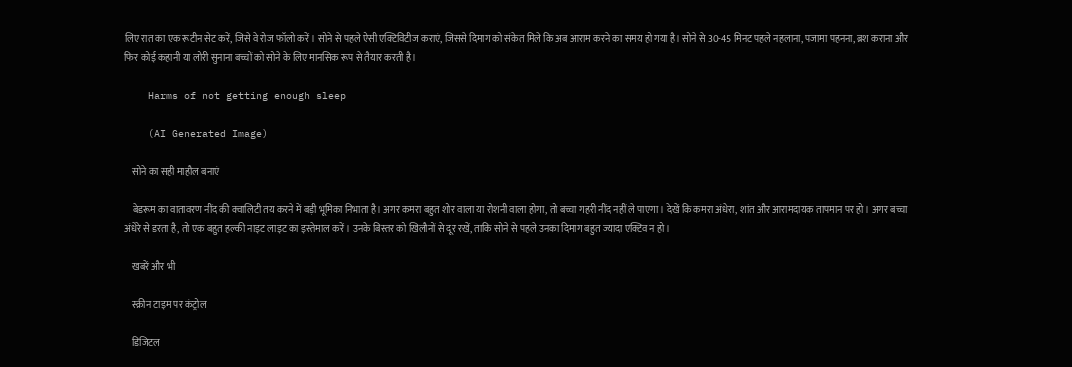लिए रात का एक रूटीन सेट करें, जिसे वे रोज फॉलो करें। सोने से पहले ऐसी एक्टिविटीज कराएं, जिससे दिमाग को संकेत मिले कि अब आराम करने का समय हो गया है। सोने से 30-45 मिनट पहले नहलाना, पजामा पहनना, ब्रश कराना और फिर कोई कहानी या लोरी सुनाना बच्चों को सोने के लिए मानसिक रूप से तैयार करती है।

    Harms of not getting enough sleep

    (AI Generated Image)

    सोने का सही माहौल बनाएं

    बेडरूम का वातावरण नींद की क्वालिटी तय करने में बड़ी भूमिका निभाता है। अगर कमरा बहुत शोर वाला या रोशनी वाला होगा, तो बच्चा गहरी नींद नहीं ले पाएगा। देखें कि कमरा अंधेरा, शांत और आरामदायक तापमान पर हो। अगर बच्चा अंधेरे से डरता है, तो एक बहुत हल्की नाइट लाइट का इस्तेमाल करें। उनके बिस्तर को खिलौनों से दूर रखें, ताकि सोने से पहले उनका दिमाग बहुत ज्यादा एक्टिव न हो।

    खबरें और भी

    स्क्रीन टाइम पर कंट्रोल

    डिजिटल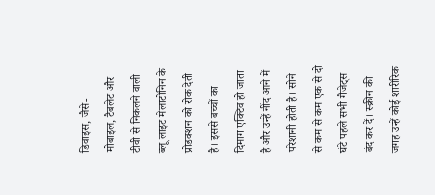डिवाइस, जैसे- मोबाइल, टैबलेट और टीवी से निकलने वाली ब्लू लाइट मेलाटोनिन के प्रोडक्शन को रोक देती है। इससे बच्चों का दिमाग एक्टिव हो जाता है और उन्हें नींद आने में परेशानी होती है। सोने से कम से कम एक से दो घंटे पहले सभी गैजेट्स बंद कर दें। स्क्रीन की जगह उन्हें कोई शारीरिक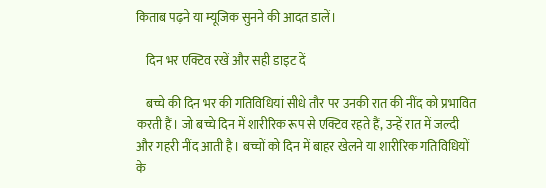किताब पढ़ने या म्यूजिक सुनने की आदत डालें।

    दिन भर एक्टिव रखें और सही डाइट दें

    बच्चे की दिन भर की गतिविधियां सीधे तौर पर उनकी रात की नींद को प्रभावित करती हैं। जो बच्चे दिन में शारीरिक रूप से एक्टिव रहते हैं, उन्हें रात में जल्दी और गहरी नींद आती है। बच्चों को दिन में बाहर खेलने या शारीरिक गतिविधियों के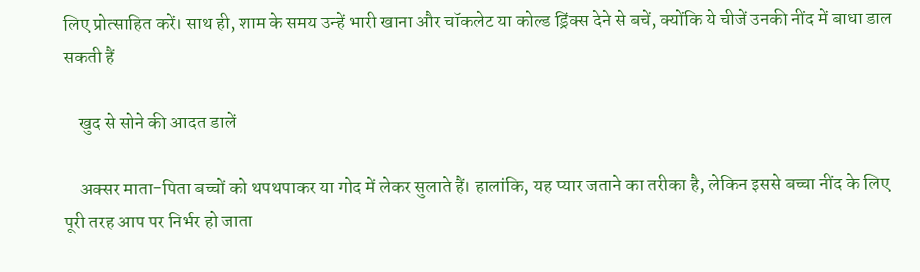लिए प्रोत्साहित करें। साथ ही, शाम के समय उन्हें भारी खाना और चॉकलेट या कोल्ड ड्रिंक्स देने से बचें, क्योंकि ये चीजें उनकी नींद में बाधा डाल सकती हैं

    खुद से सोने की आदत डालें

    अक्सर माता-पिता बच्चों को थपथपाकर या गोद में लेकर सुलाते हैं। हालांकि, यह प्यार जताने का तरीका है, लेकिन इससे बच्चा नींद के लिए पूरी तरह आप पर निर्भर हो जाता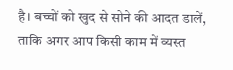है। बच्चों को खुद से सोने की आदत डालें, ताकि अगर आप किसी काम में व्यस्त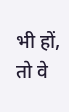भी हों, तो वे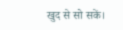खुद से सो सकें।